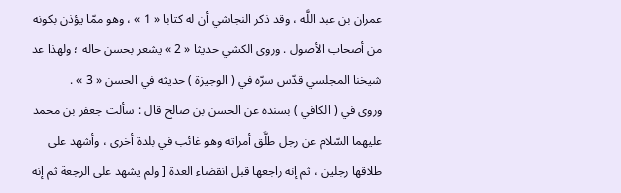عمران بن عبد اللَّه ، وقد ذكر النجاشي أن له كتابا « 1 » ، وهو ممّا يؤذن بكونه من أصحاب الأصول . وروى الكشي حديثا « 2 » يشعر بحسن حاله ؛ ولهذا عد شيخنا المجلسي قدّس سرّه في ( الوجيزة ) حديثه في الحسن « 3 » .
وروى في ( الكافي ) بسنده عن الحسن بن صالح قال : سألت جعفر بن محمد عليهما السّلام عن رجل طلَّق أمراته وهو غائب في بلدة أخرى ، وأشهد على طلاقها رجلين ، ثم إنه راجعها قبل انقضاء العدة [ ولم يشهد على الرجعة ثم إنه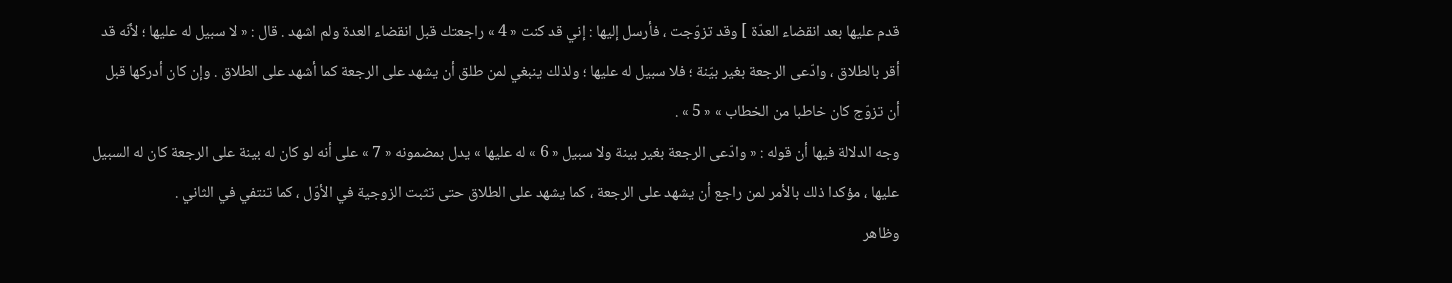قدم عليها بعد انقضاء العدّة ] وقد تزوّجت ، فأرسل إليها : إني قد كنت « 4 » راجعتك قبل انقضاء العدة ولم اشهد . قال : « لا سبيل له عليها ؛ لأنّه قد أقر بالطلاق ، وادّعى الرجعة بغير بيّنة ؛ فلا سبيل له عليها ؛ ولذلك ينبغي لمن طلق أن يشهد على الرجعة كما أشهد على الطلاق . وإن كان أدركها قبل أن تزوّج كان خاطبا من الخطاب » « 5 » .
وجه الدلالة فيها أن قوله : « وادّعى الرجعة بغير بينة ولا سبيل « 6 » له عليها » يدل بمضمونه « 7 » على أنه لو كان له بينة على الرجعة كان له السبيل عليها ، مؤكدا ذلك بالأمر لمن راجع أن يشهد على الرجعة ، كما يشهد على الطلاق حتى تثبت الزوجية في الأوّل ، كما تنتفي في الثاني .
وظاهر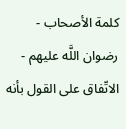كلمة الأصحاب - رضوان اللَّه عليهم - الاتّفاق على القول بأنه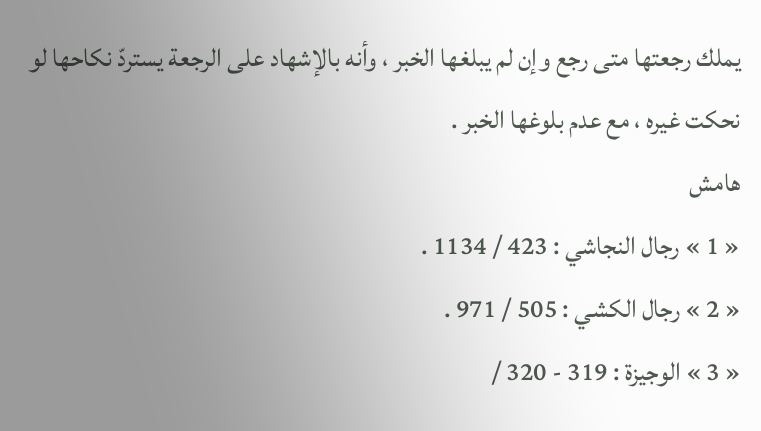يملك رجعتها متى رجع وإن لم يبلغها الخبر ، وأنه بالإشهاد على الرجعة يستردّ نكاحها لو نحكت غيره ، مع عدم بلوغها الخبر .
هامش
« 1 » رجال النجاشي : 423 / 1134 .
« 2 » رجال الكشي : 505 / 971 .
« 3 » الوجيزة : 319 - 320 /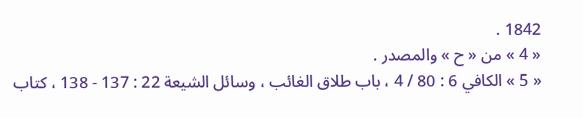1842 .
« 4 » من « ح » والمصدر .
« 5 » الكافي 6 : 80 / 4 ، باب طلاق الغائب ، وسائل الشيعة 22 : 137 - 138 ، كتاب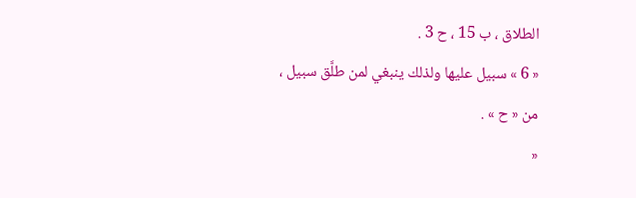الطلاق ، ب 15 ، ح 3 .
« 6 » سبيل عليها ولذلك ينبغي لمن طلَّق سبيل ، من « ح » .
«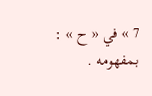7 » في « ح » : بمفهومه .